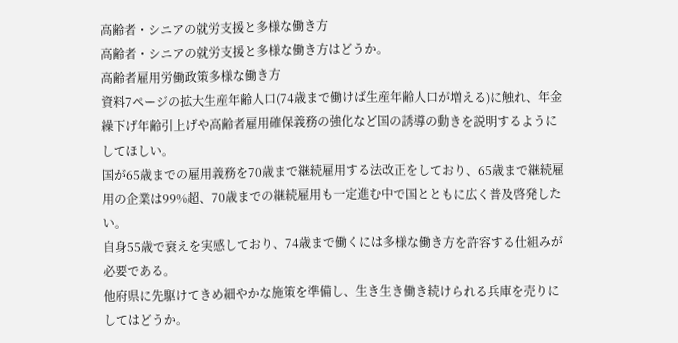高齢者・シニアの就労支援と多様な働き方
高齢者・シニアの就労支援と多様な働き方はどうか。
高齢者雇用労働政策多様な働き方
資料7ページの拡大生産年齢人口(74歳まで働けば生産年齢人口が増える)に触れ、年金繰下げ年齢引上げや高齢者雇用確保義務の強化など国の誘導の動きを説明するようにしてほしい。
国が65歳までの雇用義務を70歳まで継続雇用する法改正をしており、65歳まで継続雇用の企業は99%超、70歳までの継続雇用も一定進む中で国とともに広く普及啓発したい。
自身55歳で衰えを実感しており、74歳まで働くには多様な働き方を許容する仕組みが必要である。
他府県に先駆けてきめ細やかな施策を準備し、生き生き働き続けられる兵庫を売りにしてはどうか。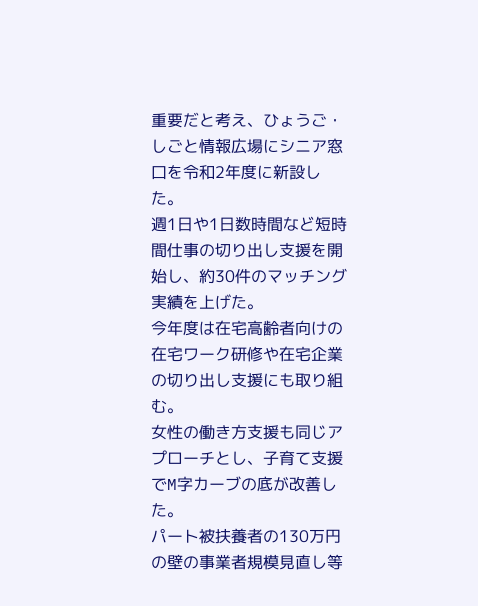重要だと考え、ひょうご・しごと情報広場にシニア窓口を令和2年度に新設した。
週1日や1日数時間など短時間仕事の切り出し支援を開始し、約30件のマッチング実績を上げた。
今年度は在宅高齢者向けの在宅ワーク研修や在宅企業の切り出し支援にも取り組む。
女性の働き方支援も同じアプローチとし、子育て支援でM字カーブの底が改善した。
パート被扶養者の130万円の壁の事業者規模見直し等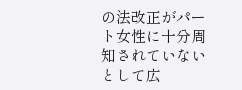の法改正がパート女性に十分周知されていないとして広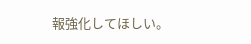報強化してほしい。